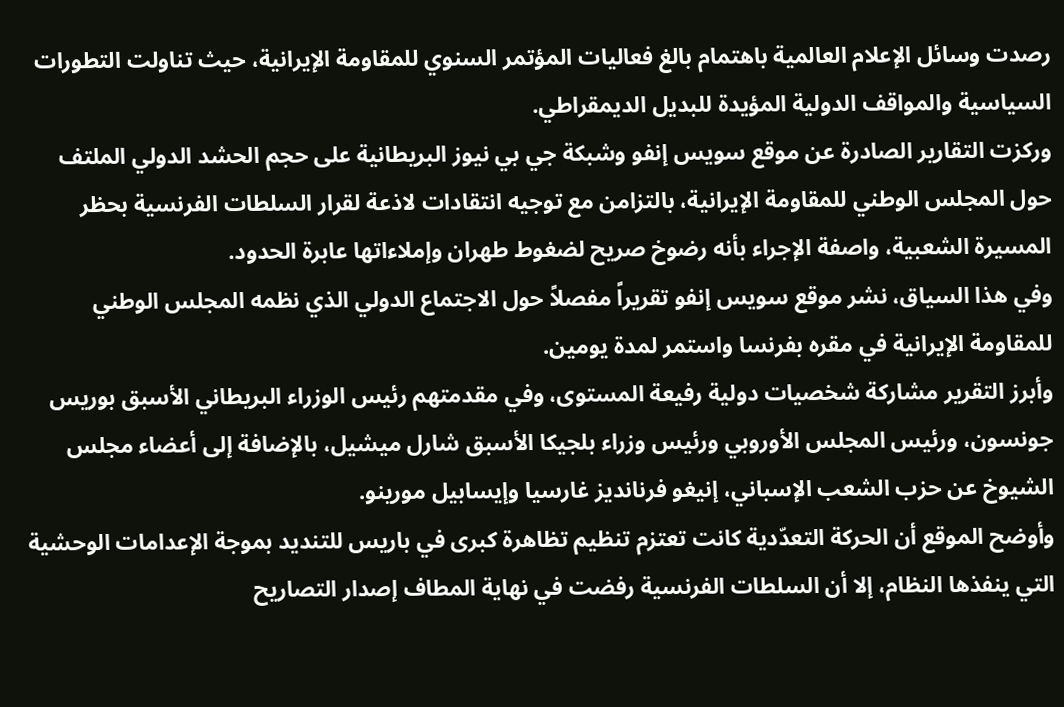رصدت وسائل الإعلام العالمية باهتمام بالغ فعاليات المؤتمر السنوي للمقاومة الإيرانية، حيث تناولت التطورات السياسية والمواقف الدولية المؤيدة للبديل الديمقراطي.
وركزت التقارير الصادرة عن موقع سويس إنفو وشبكة جي بي نيوز البريطانية على حجم الحشد الدولي الملتف حول المجلس الوطني للمقاومة الإيرانية، بالتزامن مع توجيه انتقادات لاذعة لقرار السلطات الفرنسية بحظر المسيرة الشعبية، واصفة الإجراء بأنه رضوخ صريح لضغوط طهران وإملاءاتها عابرة الحدود.
وفي هذا السياق، نشر موقع سويس إنفو تقريراً مفصلاً حول الاجتماع الدولي الذي نظمه المجلس الوطني للمقاومة الإيرانية في مقره بفرنسا واستمر لمدة يومين.
وأبرز التقرير مشاركة شخصيات دولية رفيعة المستوى، وفي مقدمتهم رئيس الوزراء البريطاني الأسبق بوريس جونسون، ورئيس المجلس الأوروبي ورئيس وزراء بلجيكا الأسبق شارل ميشيل، بالإضافة إلى أعضاء مجلس الشيوخ عن حزب الشعب الإسباني، إنيغو فرنانديز غارسيا وإيسابيل مورينو.
وأوضح الموقع أن الحركة التعدّدية كانت تعتزم تنظيم تظاهرة كبرى في باريس للتنديد بموجة الإعدامات الوحشية التي ينفذها النظام، إلا أن السلطات الفرنسية رفضت في نهاية المطاف إصدار التصاريح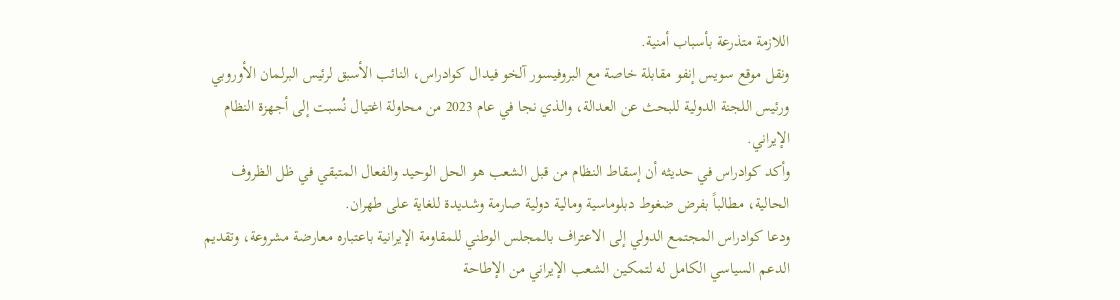اللازمة متذرعة بأسباب أمنية.
ونقل موقع سويس إنفو مقابلة خاصة مع البروفيسور آلخو فيدال كوادراس، النائب الأسبق لرئيس البرلمان الأوروبي ورئيس اللجنة الدولية للبحث عن العدالة، والذي نجا في عام 2023 من محاولة اغتيال نُسبت إلى أجهزة النظام الإيراني.
وأكد كوادراس في حديثه أن إسقاط النظام من قبل الشعب هو الحل الوحيد والفعال المتبقي في ظل الظروف الحالية، مطالباً بفرض ضغوط دبلوماسية ومالية دولية صارمة وشديدة للغاية على طهران.
ودعا كوادراس المجتمع الدولي إلى الاعتراف بالمجلس الوطني للمقاومة الإيرانية باعتباره معارضة مشروعة، وتقديم الدعم السياسي الكامل له لتمكين الشعب الإيراني من الإطاحة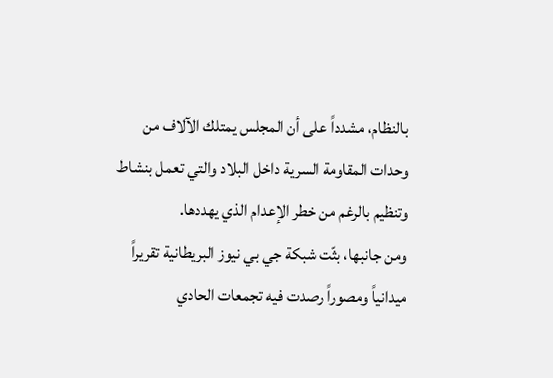بالنظام، مشدداً على أن المجلس يمتلك الآلاف من وحدات المقاومة السرية داخل البلاد والتي تعمل بنشاط وتنظيم بالرغم من خطر الإعدام الذي يهددها.
ومن جانبها، بثّت شبكة جي بي نيوز البريطانية تقريراً ميدانياً ومصوراً رصدت فيه تجمعات الحادي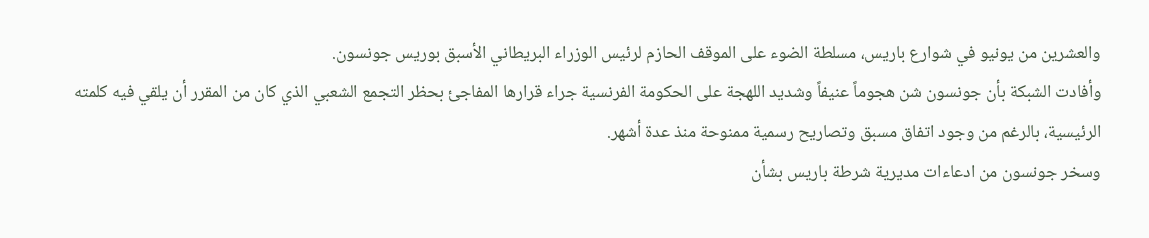والعشرين من يونيو في شوارع باريس، مسلطة الضوء على الموقف الحازم لرئيس الوزراء البريطاني الأسبق بوريس جونسون.
وأفادت الشبكة بأن جونسون شن هجوماً عنيفاً وشديد اللهجة على الحكومة الفرنسية جراء قرارها المفاجئ بحظر التجمع الشعبي الذي كان من المقرر أن يلقي فيه كلمته الرئيسية، بالرغم من وجود اتفاق مسبق وتصاريح رسمية ممنوحة منذ عدة أشهر.
وسخر جونسون من ادعاءات مديرية شرطة باريس بشأن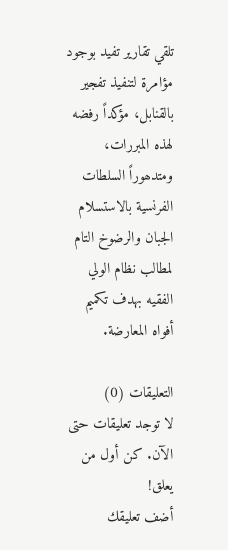تلقي تقارير تفيد بوجود مؤامرة لتنفيذ تفجير بالقنابل، مؤكداً رفضه لهذه المبررات، ومتدھوراً السلطات الفرنسية بالاستسلام الجبان والرضوخ التام لمطالب نظام الولي الفقيه بهدف تكميم أفواه المعارضة.

التعليقات (0)
لا توجد تعليقات حتى الآن. كن أول من يعلق!
أضف تعليقك